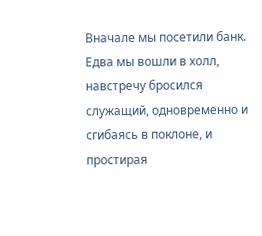Вначале мы посетили банк. Едва мы вошли в холл, навстречу бросился служащий, одновременно и сгибаясь в поклоне, и простирая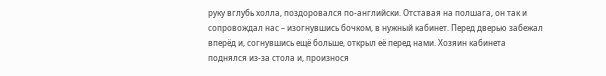руку вглубь холла, поздоровался по-английски. Отставая на полшага, он так и сопровождал нас – изогнувшись бочком, в нужный кабинет. Перед дверью забежал вперёд и, согнувшись ещё больше, открыл её перед нами. Хозяин кабинета поднялся из-за стола и, произнося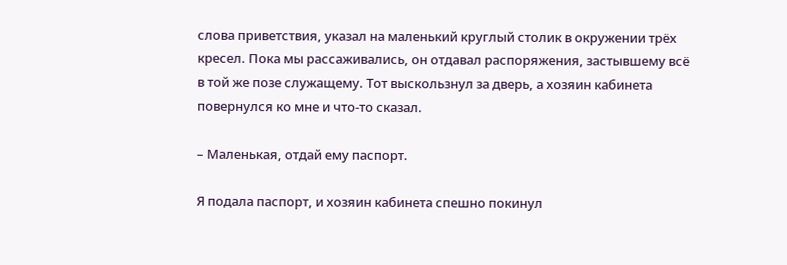слова приветствия, указал на маленький круглый столик в окружении трёх кресел. Пока мы рассаживались, он отдавал распоряжения, застывшему всё в той же позе служащему. Тот выскользнул за дверь, а хозяин кабинета повернулся ко мне и что-то сказал.

– Маленькая, отдай ему паспорт.

Я подала паспорт, и хозяин кабинета спешно покинул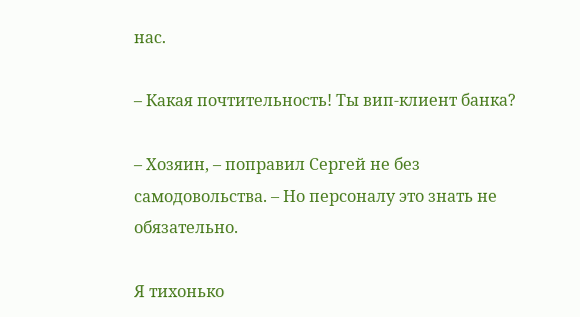нас.

– Какая почтительность! Ты вип-клиент банка?

– Хозяин, – поправил Сергей не без самодовольства. – Но персоналу это знать не обязательно.

Я тихонько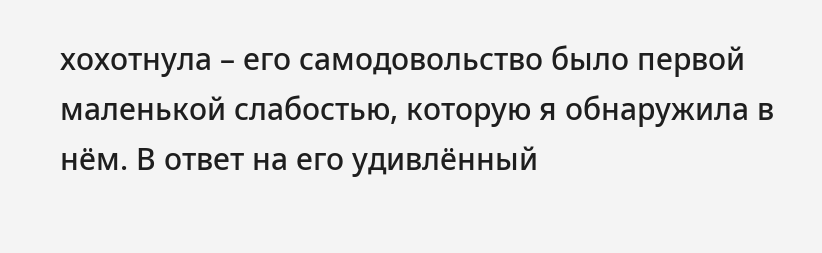хохотнула – его самодовольство было первой маленькой слабостью, которую я обнаружила в нём. В ответ на его удивлённый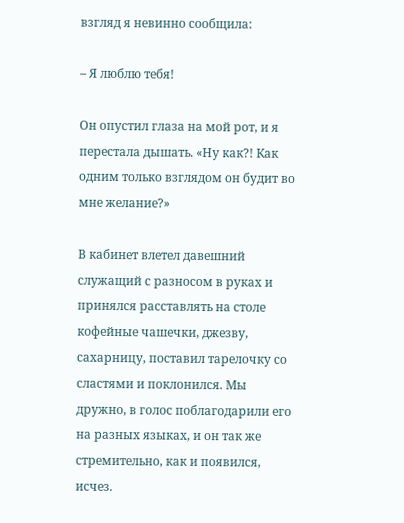взгляд я невинно сообщила:

– Я люблю тебя!

Он опустил глаза на мой рот, и я перестала дышать. «Ну как?! Как одним только взглядом он будит во мне желание?»

В кабинет влетел давешний служащий с разносом в руках и принялся расставлять на столе кофейные чашечки, джезву, сахарницу, поставил тарелочку со сластями и поклонился. Мы дружно, в голос поблагодарили его на разных языках, и он так же стремительно, как и появился, исчез.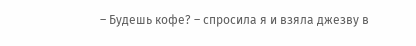– Будешь кофе? – спросила я и взяла джезву в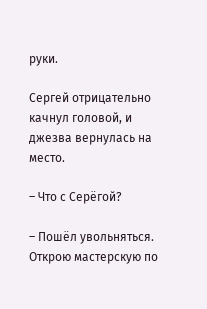руки.

Сергей отрицательно качнул головой, и джезва вернулась на место.

– Что с Серёгой?

– Пошёл увольняться. Открою мастерскую по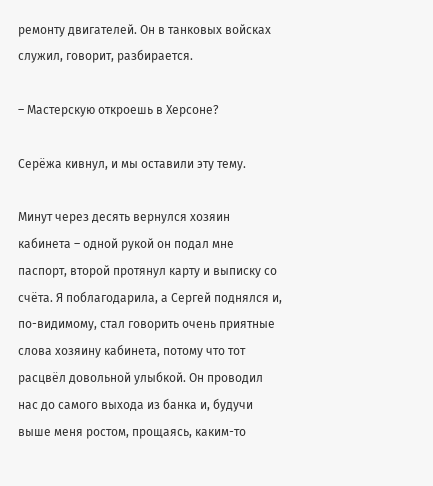ремонту двигателей. Он в танковых войсках служил, говорит, разбирается.

– Мастерскую откроешь в Херсоне?

Серёжа кивнул, и мы оставили эту тему.

Минут через десять вернулся хозяин кабинета – одной рукой он подал мне паспорт, второй протянул карту и выписку со счёта. Я поблагодарила, а Сергей поднялся и, по-видимому, стал говорить очень приятные слова хозяину кабинета, потому что тот расцвёл довольной улыбкой. Он проводил нас до самого выхода из банка и, будучи выше меня ростом, прощаясь, каким-то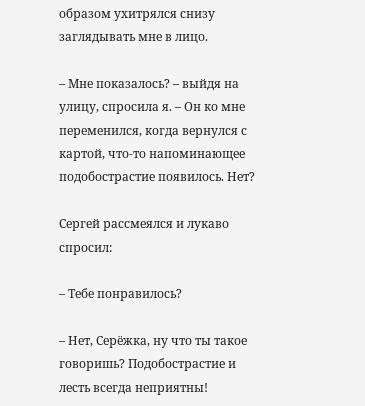образом ухитрялся снизу заглядывать мне в лицо.

– Мне показалось? – выйдя на улицу, спросила я. – Он ко мне переменился, когда вернулся с картой, что-то напоминающее подобострастие появилось. Нет?

Сергей рассмеялся и лукаво спросил:

– Тебе понравилось?

– Нет, Серёжка, ну что ты такое говоришь? Подобострастие и лесть всегда неприятны!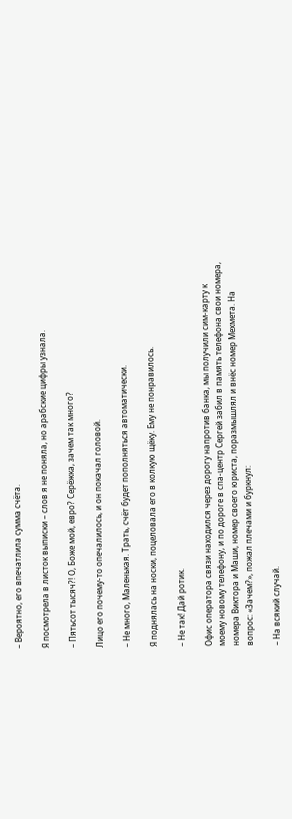– Вероятно, его впечатлила сумма счёта.

Я посмотрела в листок выписки – слов я не поняла, но арабские цифры узнала.

– Пятьсот тысяч?! О, Боже мой, евро? Серёжка, зачем так много?

Лицо его почему-то опечалилось, и он покачал головой.

– Не много, Маленькая. Трать, счёт будет пополняться автоматически.

Я поднялась на носки, поцеловала его в колкую щёку. Ему не понравилось.

– Не так! Дай ротик.

Офис оператора связи находился через дорогу напротив банка, мы получили сим-карту к моему новому телефону, и по дороге в спа-центр Сергей забил в память телефона свои номера, номера Виктора и Маши, номер своего юриста, поразмышлял и внёс номер Мехмета. На вопрос: «Зачем?», пожал плечами и буркнул:

– На всякий случай.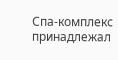Спа-комплекс принадлежал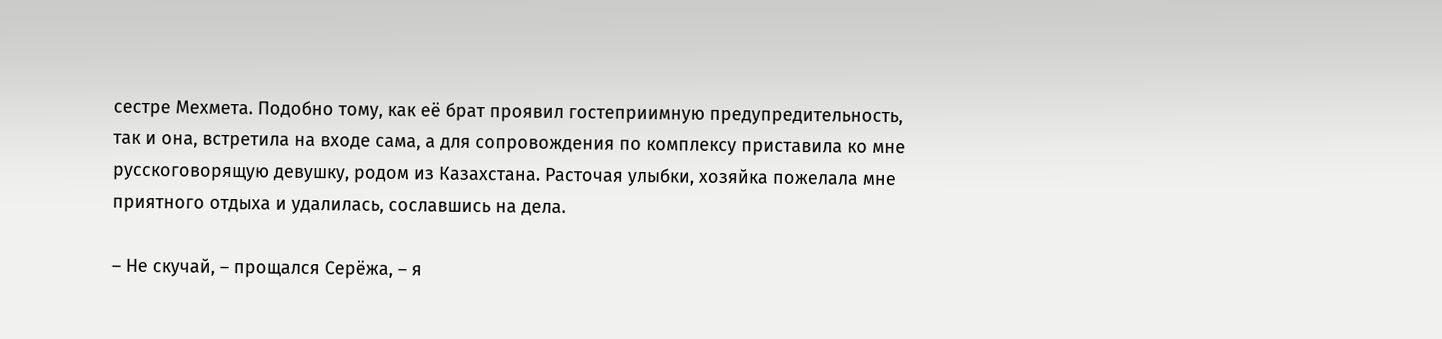сестре Мехмета. Подобно тому, как её брат проявил гостеприимную предупредительность, так и она, встретила на входе сама, а для сопровождения по комплексу приставила ко мне русскоговорящую девушку, родом из Казахстана. Расточая улыбки, хозяйка пожелала мне приятного отдыха и удалилась, сославшись на дела.

– Не скучай, – прощался Серёжа, – я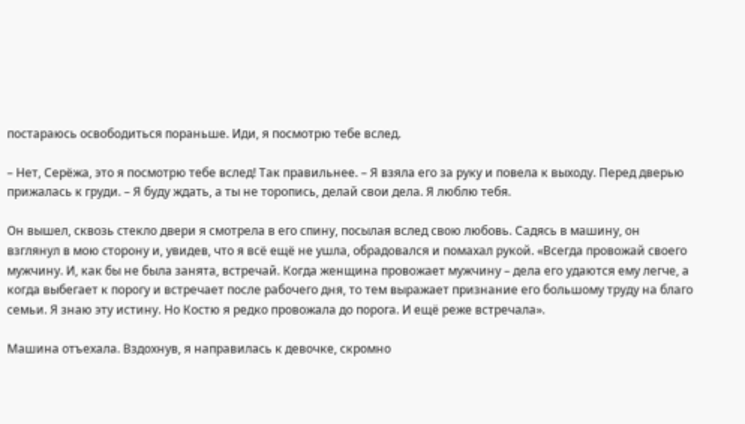постараюсь освободиться пораньше. Иди, я посмотрю тебе вслед.

– Нет, Серёжа, это я посмотрю тебе вслед! Так правильнее. – Я взяла его за руку и повела к выходу. Перед дверью прижалась к груди. – Я буду ждать, а ты не торопись, делай свои дела. Я люблю тебя.

Он вышел, сквозь стекло двери я смотрела в его спину, посылая вслед свою любовь. Садясь в машину, он взглянул в мою сторону и, увидев, что я всё ещё не ушла, обрадовался и помахал рукой. «Всегда провожай своего мужчину. И, как бы не была занята, встречай. Когда женщина провожает мужчину – дела его удаются ему легче, а когда выбегает к порогу и встречает после рабочего дня, то тем выражает признание его большому труду на благо семьи. Я знаю эту истину. Но Костю я редко провожала до порога. И ещё реже встречала».

Машина отъехала. Вздохнув, я направилась к девочке, скромно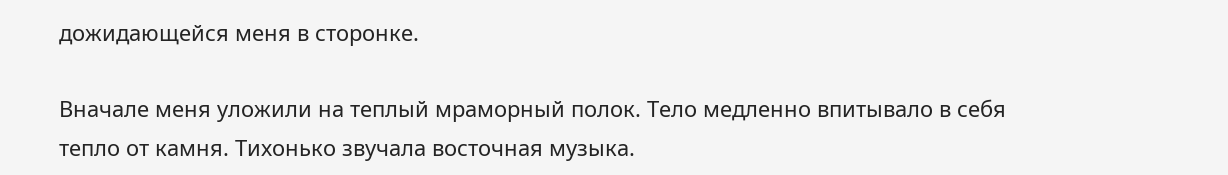дожидающейся меня в сторонке.

Вначале меня уложили на теплый мраморный полок. Тело медленно впитывало в себя тепло от камня. Тихонько звучала восточная музыка.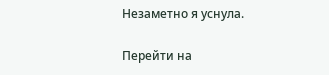Незаметно я уснула.

Перейти на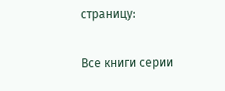страницу:

Все книги серии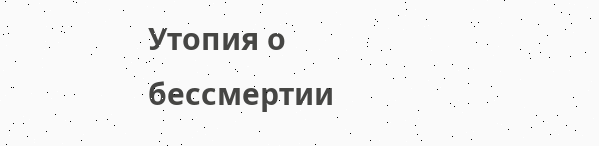Утопия о бессмертии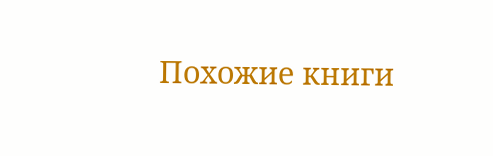Похожие книги